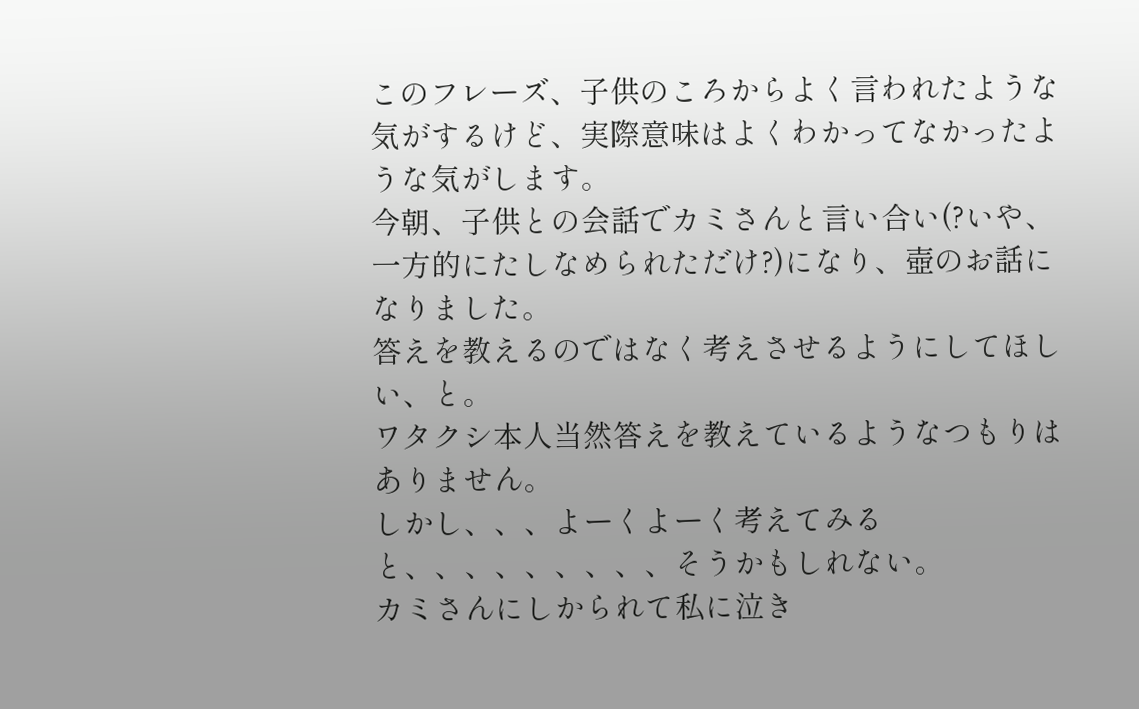このフレーズ、子供のころからよく言われたような気がするけど、実際意味はよくわかってなかったような気がします。
今朝、子供との会話でカミさんと言い合い(?いや、一方的にたしなめられただけ?)になり、壺のお話になりました。
答えを教えるのではなく考えさせるようにしてほしい、と。
ワタクシ本人当然答えを教えているようなつもりはありません。
しかし、、、よーくよーく考えてみると、、、、、、、、、そうかもしれない。
カミさんにしかられて私に泣き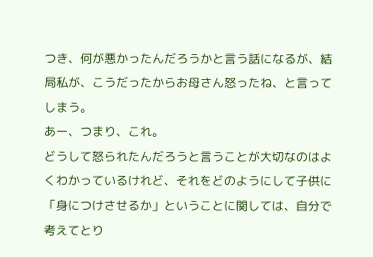つき、何が悪かったんだろうかと言う話になるが、結局私が、こうだったからお母さん怒ったね、と言ってしまう。
あー、つまり、これ。
どうして怒られたんだろうと言うことが大切なのはよくわかっているけれど、それをどのようにして子供に「身につけさせるか」ということに関しては、自分で考えてとり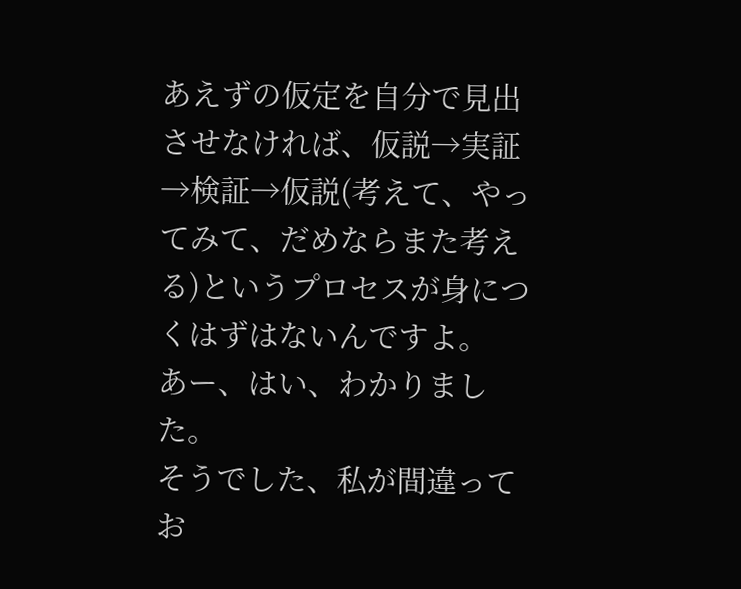あえずの仮定を自分で見出させなければ、仮説→実証→検証→仮説(考えて、やってみて、だめならまた考える)というプロセスが身につくはずはないんですよ。
あー、はい、わかりました。
そうでした、私が間違ってお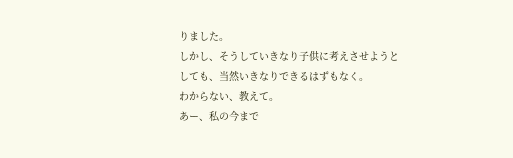りました。
しかし、そうしていきなり子供に考えさせようとしても、当然いきなりできるはずもなく。
わからない、教えて。
あー、私の今まで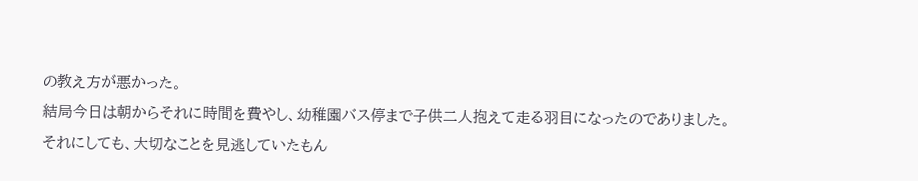の教え方が悪かった。
結局今日は朝からそれに時間を費やし、幼稚園バス停まで子供二人抱えて走る羽目になったのでありました。
それにしても、大切なことを見逃していたもん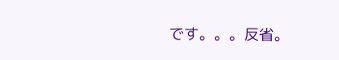です。。。反省。